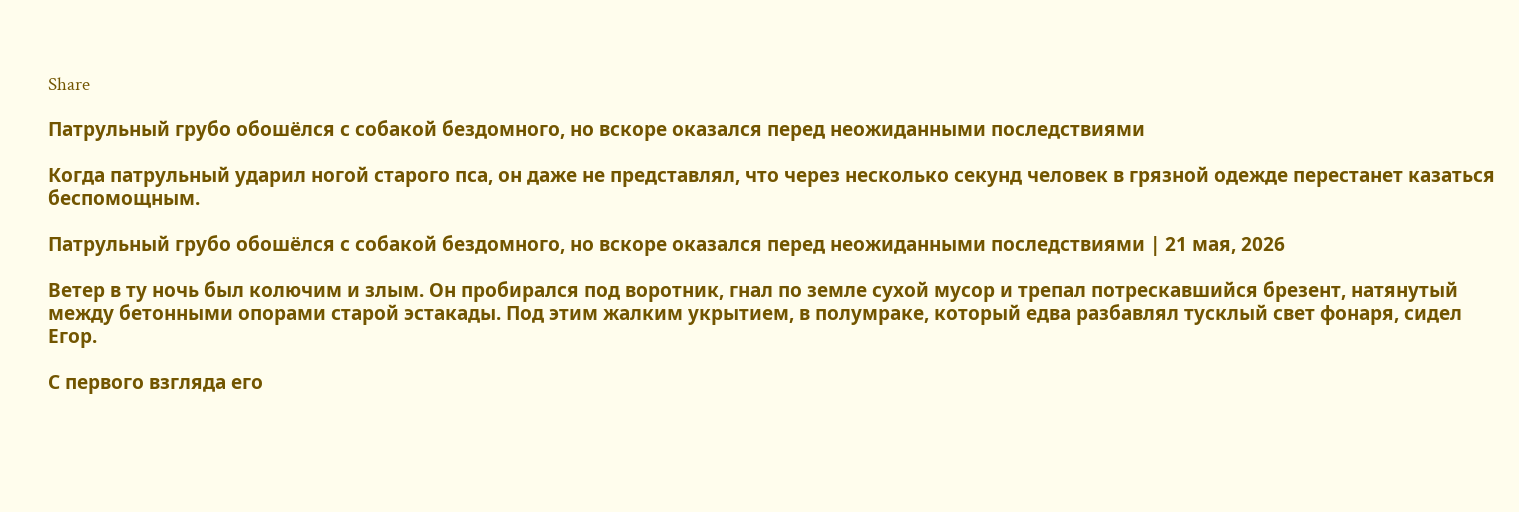Share

Патрульный грубо обошёлся с собакой бездомного, но вскоре оказался перед неожиданными последствиями

Когда патрульный ударил ногой старого пса, он даже не представлял, что через несколько секунд человек в грязной одежде перестанет казаться беспомощным.

Патрульный грубо обошёлся с собакой бездомного, но вскоре оказался перед неожиданными последствиями | 21 мая, 2026

Ветер в ту ночь был колючим и злым. Он пробирался под воротник, гнал по земле сухой мусор и трепал потрескавшийся брезент, натянутый между бетонными опорами старой эстакады. Под этим жалким укрытием, в полумраке, который едва разбавлял тусклый свет фонаря, сидел Егор.

С первого взгляда его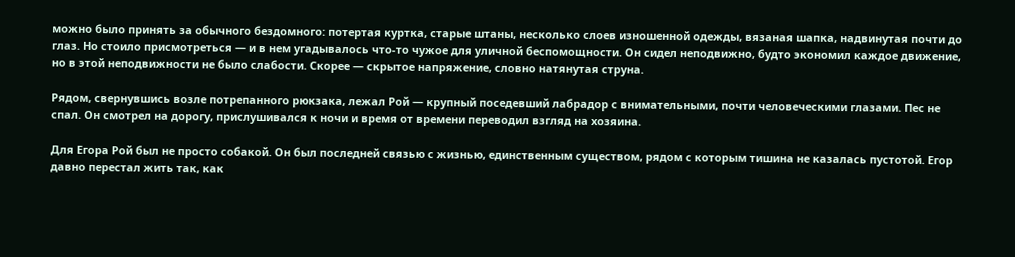можно было принять за обычного бездомного: потертая куртка, старые штаны, несколько слоев изношенной одежды, вязаная шапка, надвинутая почти до глаз. Но стоило присмотреться — и в нем угадывалось что-то чужое для уличной беспомощности. Он сидел неподвижно, будто экономил каждое движение, но в этой неподвижности не было слабости. Скорее — скрытое напряжение, словно натянутая струна.

Рядом, свернувшись возле потрепанного рюкзака, лежал Рой — крупный поседевший лабрадор с внимательными, почти человеческими глазами. Пес не спал. Он смотрел на дорогу, прислушивался к ночи и время от времени переводил взгляд на хозяина.

Для Егора Рой был не просто собакой. Он был последней связью с жизнью, единственным существом, рядом с которым тишина не казалась пустотой. Егор давно перестал жить так, как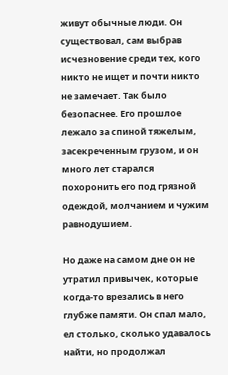живут обычные люди. Он существовал, сам выбрав исчезновение среди тех, кого никто не ищет и почти никто не замечает. Так было безопаснее. Его прошлое лежало за спиной тяжелым, засекреченным грузом, и он много лет старался похоронить его под грязной одеждой, молчанием и чужим равнодушием.

Но даже на самом дне он не утратил привычек, которые когда-то врезались в него глубже памяти. Он спал мало, ел столько, сколько удавалось найти, но продолжал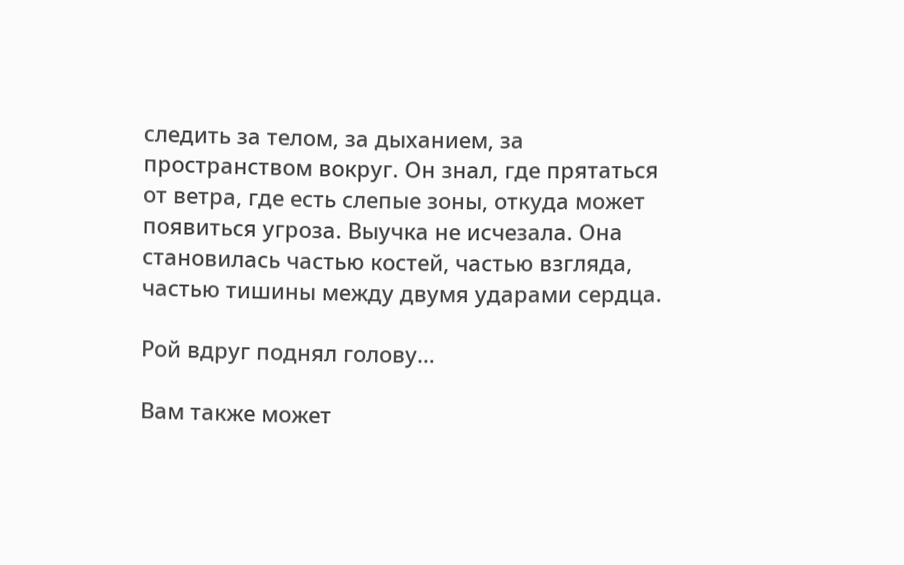следить за телом, за дыханием, за пространством вокруг. Он знал, где прятаться от ветра, где есть слепые зоны, откуда может появиться угроза. Выучка не исчезала. Она становилась частью костей, частью взгляда, частью тишины между двумя ударами сердца.

Рой вдруг поднял голову…

Вам также может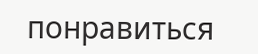понравиться